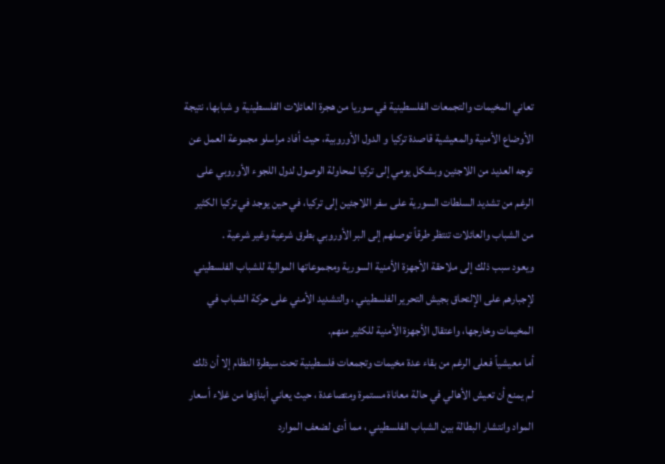تعاني المخيمات والتجمعات الفلسطينية في سوريا من هجرة العائلات الفلسطينية و شبابها، نتيجة الأوضاع الأمنية والمعيشية قاصدة تركيا و الدول الأوروبية، حيث أفاد مراسلو مجموعة العمل عن توجه العديد من اللاجئين وبشكل يومي إلى تركيا لمحاولة الوصول لدول اللجوء الأوروبي على الرغم من تشديد السلطات السورية على سفر اللاجئين إلى تركيا، في حين يوجد في تركيا الكثير من الشباب والعائلات تنتظر طرقاً توصلهم إلى البر الأوروبي بطرق شرعية وغير شرعية .
ويعود سبب ذلك إلى ملاحقة الأجهزة الأمنية السورية ومجموعاتها الموالية للشباب الفلسطيني لإجبارهم على الإلتحاق بجيش التحرير الفلسطيني ، والتشديد الأمني على حركة الشباب في المخيمات وخارجها، واعتقال الأجهزة الأمنية للكثير منهم.
أما معيشياً فعلى الرغم من بقاء عدة مخيمات وتجمعات فلسطينية تحت سيطرة النظام إلا أن ذلك لم يمنع أن تعيش الأهالي في حالة معاناة مستمرة ومتصاعدة ، حيث يعاني أبناؤها من غلاء أسعار المواد وانتشار البطالة بين الشباب الفلسطيني ، مما أدى لضعف الموارد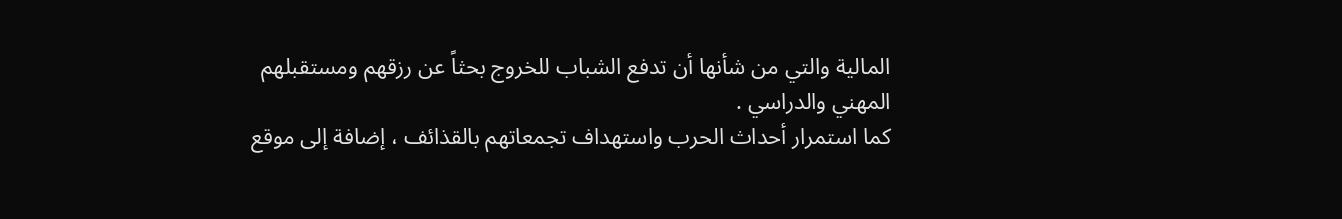المالية والتي من شأنها أن تدفع الشباب للخروج بحثاً عن رزقهم ومستقبلهم المهني والدراسي .
كما استمرار أحداث الحرب واستهداف تجمعاتهم بالقذائف ، إضافة إلى موقع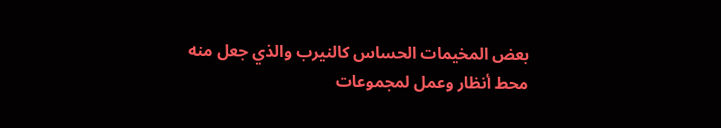بعض المخيمات الحساس كالنيرب والذي جعل منه محط أنظار وعمل لمجموعات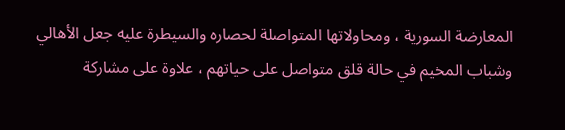المعارضة السورية ، ومحاولاتها المتواصلة لحصاره والسيطرة عليه جعل الأهالي وشباب المخيم في حالة قلق متواصل على حياتهم ، علاوة على مشاركة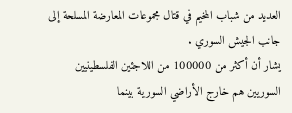العديد من شباب المخيم في قتال مجموعات المعارضة المسلحة إلى جانب الجيش السوري .
يشار أن أكثر من 100000 من اللاجئين الفلسطينيين السوريين هم خارج الأراضي السورية بينما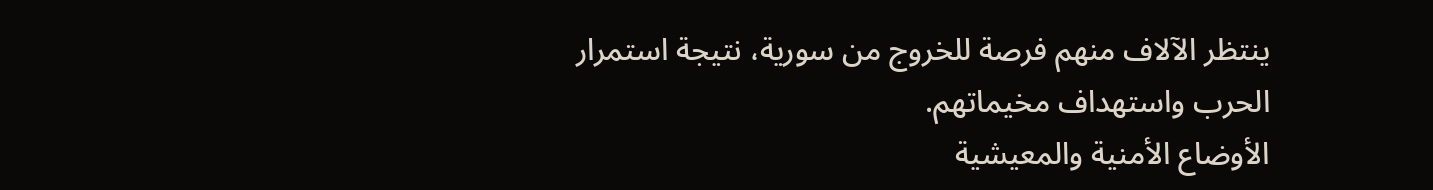ينتظر الآلاف منهم فرصة للخروج من سورية، نتيجة استمرار الحرب واستهداف مخيماتهم.
الأوضاع الأمنية والمعيشية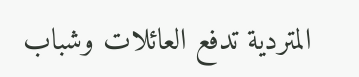المتردية تدفع العائلات وشباب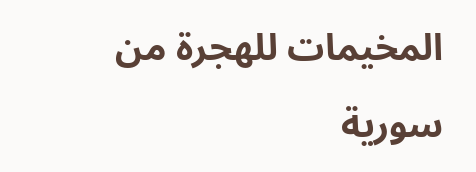المخيمات للهجرة من سورية